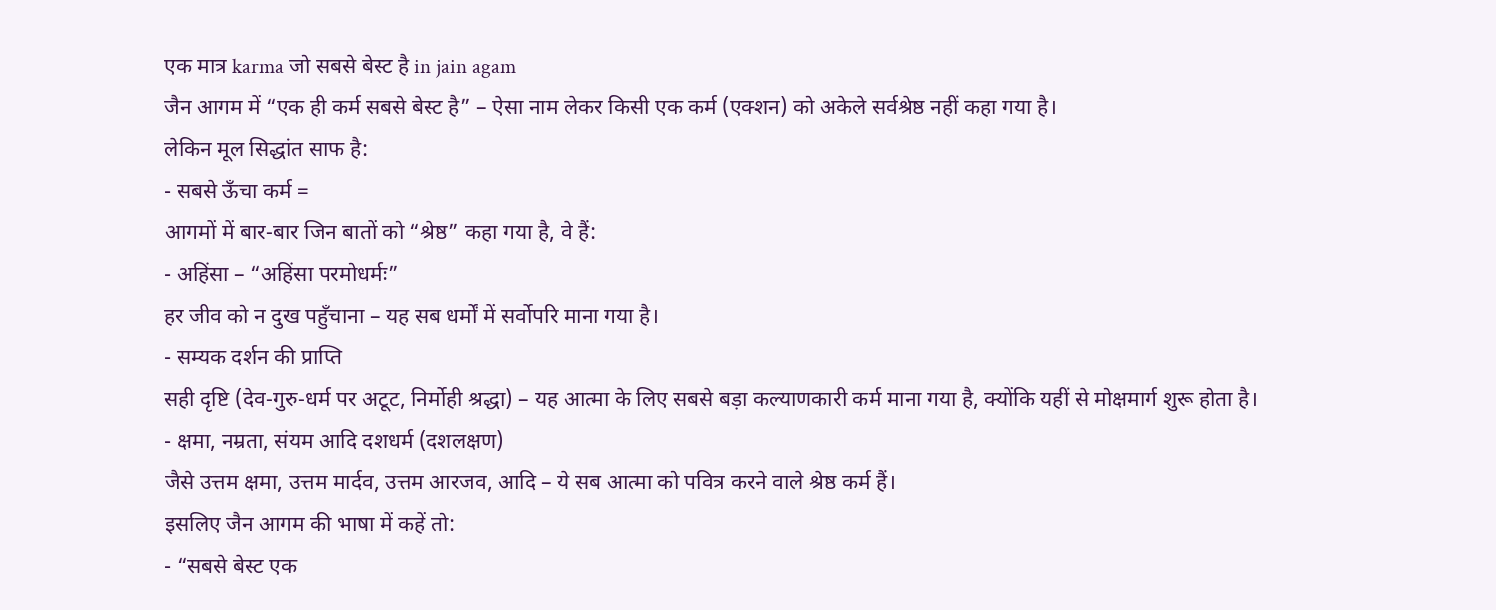एक मात्र karma जो सबसे बेस्ट है in jain agam
जैन आगम में “एक ही कर्म सबसे बेस्ट है” – ऐसा नाम लेकर किसी एक कर्म (एक्शन) को अकेले सर्वश्रेष्ठ नहीं कहा गया है।
लेकिन मूल सिद्धांत साफ है:
- सबसे ऊँचा कर्म =
आगमों में बार‑बार जिन बातों को “श्रेष्ठ” कहा गया है, वे हैं:
- अहिंसा – “अहिंसा परमोधर्मः”
हर जीव को न दुख पहुँचाना – यह सब धर्मों में सर्वोपरि माना गया है।
- सम्यक दर्शन की प्राप्ति
सही दृष्टि (देव‑गुरु‑धर्म पर अटूट, निर्मोही श्रद्धा) – यह आत्मा के लिए सबसे बड़ा कल्याणकारी कर्म माना गया है, क्योंकि यहीं से मोक्षमार्ग शुरू होता है।
- क्षमा, नम्रता, संयम आदि दशधर्म (दशलक्षण)
जैसे उत्तम क्षमा, उत्तम मार्दव, उत्तम आरजव, आदि – ये सब आत्मा को पवित्र करने वाले श्रेष्ठ कर्म हैं।
इसलिए जैन आगम की भाषा में कहें तो:
- “सबसे बेस्ट एक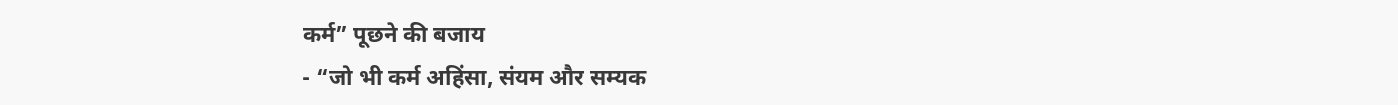कर्म” पूछने की बजाय
- “जो भी कर्म अहिंसा, संयम और सम्यक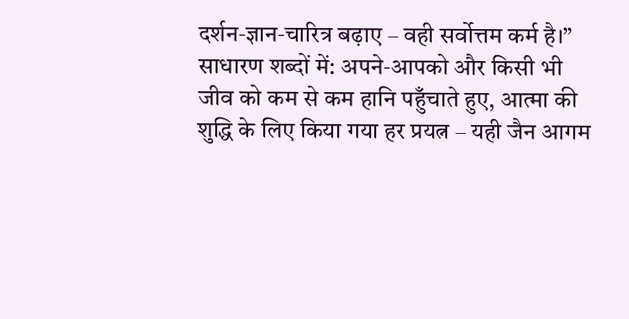दर्शन‑ज्ञान‑चारित्र बढ़ाए – वही सर्वोत्तम कर्म है।”
साधारण शब्दों में: अपने‑आपको और किसी भी जीव को कम से कम हानि पहुँचाते हुए, आत्मा की शुद्धि के लिए किया गया हर प्रयत्न – यही जैन आगम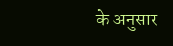के अनुसार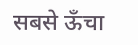सबसे ऊँचा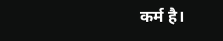कर्म है।